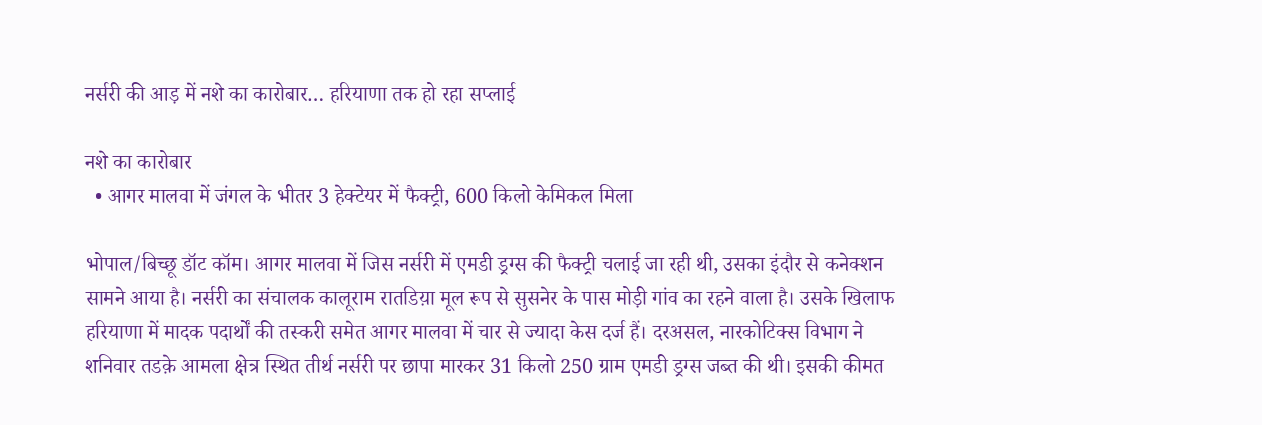नर्सरी की आड़ में नशे का कारोबार… हरियाणा तक हो रहा सप्लाई

नशे का कारोबार
  • आगर मालवा में जंगल के भीतर 3 हेक्टेयर में फैक्ट्री, 600 किलो केमिकल मिला

भोपाल/बिच्छू डॉट कॉम। आगर मालवा में जिस नर्सरी में एमडी ड्रग्स की फैक्ट्री चलाई जा रही थी, उसका इंदौर से कनेक्शन सामने आया है। नर्सरी का संचालक कालूराम रातडिय़ा मूल रूप से सुसनेर के पास मोड़ी गांव का रहने वाला है। उसके खिलाफ हरियाणा में मादक पदार्थों की तस्करी समेत आगर मालवा में चार से ज्यादा केस दर्ज हैं। दरअसल, नारकोटिक्स विभाग ने शनिवार तडक़े आमला क्षेत्र स्थित तीर्थ नर्सरी पर छापा मारकर 31 किलो 250 ग्राम एमडी ड्रग्स जब्त की थी। इसकी कीमत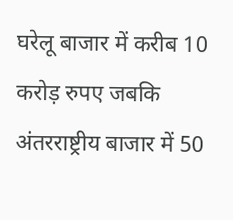घरेलू बाजार में करीब 10 करोड़ रुपए जबकि अंतरराष्ट्रीय बाजार में 50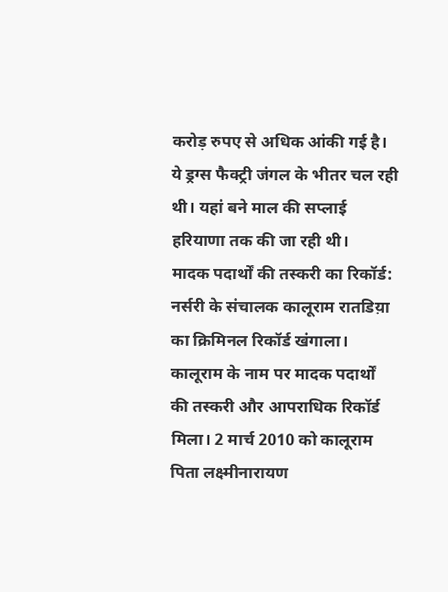करोड़ रुपए से अधिक आंकी गई है। ये ड्रग्स फैक्ट्री जंगल के भीतर चल रही थी। यहां बने माल की सप्लाई हरियाणा तक की जा रही थी।
मादक पदार्थों की तस्करी का रिकॉर्ड: नर्सरी के संचालक कालूराम रातडिय़ा का क्रिमिनल रिकॉर्ड खंगाला। कालूराम के नाम पर मादक पदार्थों की तस्करी और आपराधिक रिकॉर्ड मिला। 2 मार्च 2010 को कालूराम पिता लक्ष्मीनारायण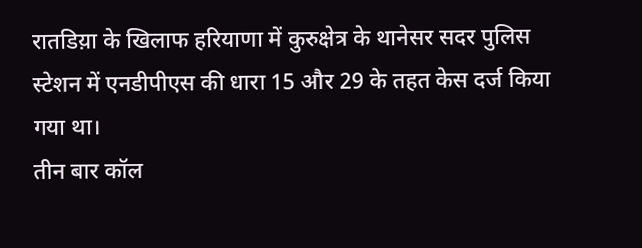रातडिय़ा के खिलाफ हरियाणा में कुरुक्षेत्र के थानेसर सदर पुलिस स्टेशन में एनडीपीएस की धारा 15 और 29 के तहत केस दर्ज किया गया था।
तीन बार कॉल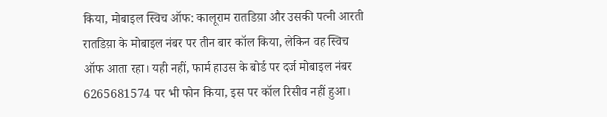किया, मोबाइल स्विच ऑफ: कालूराम रातडिय़ा और उसकी पत्नी आरती रातडिय़ा के मोबाइल नंबर पर तीन बार कॉल किया, लेकिन वह स्विच ऑफ आता रहा। यही नहीं, फार्म हाउस के बोर्ड पर दर्ज मोबाइल नंबर 6265681574 पर भी फोन किया, इस पर कॉल रिसीव नहीं हुआ।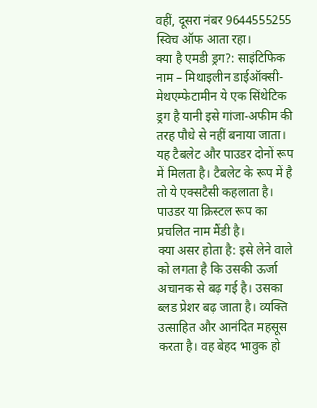वहीं, दूसरा नंबर 9644555255 स्विच ऑफ आता रहा।
क्या है एमडी ड्रग?: साइंटिफिक नाम – मिथाइलीन डाईऑक्सी-मेथएम्फेटामीन ये एक सिंथेटिक ड्रग है यानी इसे गांजा-अफीम की तरह पौधे से नहीं बनाया जाता। यह टैबलेट और पाउडर दोनों रूप में मिलता है। टैबलेट के रूप में है तो ये एक्सटैसी कहलाता है। पाउडर या क्रिस्टल रूप का प्रचलित नाम मैंडी है।
क्या असर होता है: इसे लेने वाले को लगता है कि उसकी ऊर्जा अचानक से बढ़ गई है। उसका ब्लड प्रेशर बढ़ जाता है। व्यक्ति उत्साहित और आनंदित महसूस करता है। वह बेहद भावुक हो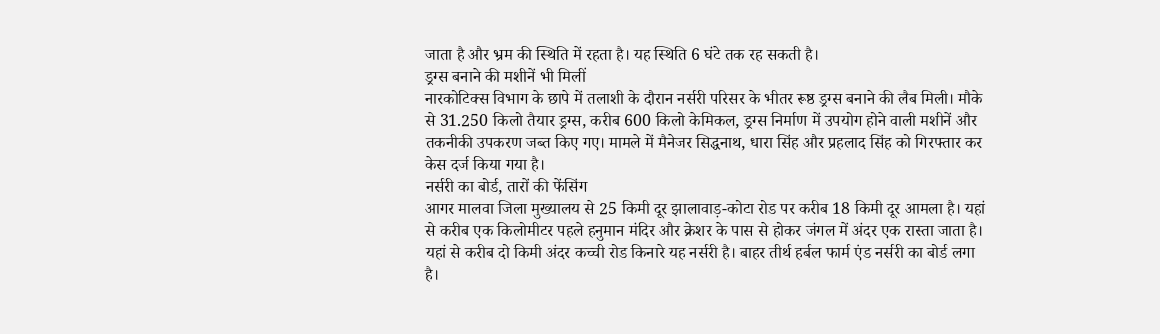जाता है और भ्रम की स्थिति में रहता है। यह स्थिति 6 घंटे तक रह सकती है।
ड्रग्स बनाने की मशीनें भी मिलीं
नारकोटिक्स विभाग के छापे में तलाशी के दौरान नर्सरी परिसर के भीतर रूष्ठ ड्रग्स बनाने की लैब मिली। मौके से 31.250 किलो तैयार ड्रग्स, करीब 600 किलो केमिकल, ड्रग्स निर्माण में उपयोग होने वाली मशीनें और तकनीकी उपकरण जब्त किए गए। मामले में मैनेजर सिद्धनाथ, धारा सिंह और प्रहलाद सिंह को गिरफ्तार कर केस दर्ज किया गया है।
नर्सरी का बोर्ड, तारों की फेंसिंग
आगर मालवा जिला मुख्यालय से 25 किमी दूर झालावाड़-कोटा रोड पर करीब 18 किमी दूर आमला है। यहां से करीब एक किलोमीटर पहले हनुमान मंदिर और क्रेशर के पास से होकर जंगल में अंदर एक रास्ता जाता है। यहां से करीब दो किमी अंदर कच्ची रोड किनारे यह नर्सरी है। बाहर तीर्थ हर्बल फार्म एंड नर्सरी का बोर्ड लगा है।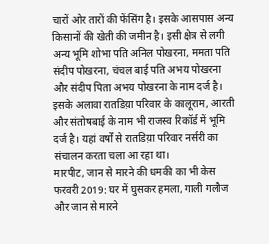चारों ओर तारों की फेंसिंग है। इसके आसपास अन्य किसानों की खेती की जमीन है। इसी क्षेत्र से लगी अन्य भूमि शोभा पति अनिल पोखरना, ममता पति संदीप पोखरना, चंचल बाई पति अभय पोखरना और संदीप पिता अभय पोखरना के नाम दर्ज है। इसके अलावा रातडिय़ा परिवार के कालूराम, आरती और संतोषबाई के नाम भी राजस्व रिकॉर्ड में भूमि दर्ज है। यहां वर्षों से रातडिय़ा परिवार नर्सरी का संचालन करता चला आ रहा था।
मारपीट, जान से मारने की धमकी का भी केस
फरवरी 2019: घर में घुसकर हमला, गाली गलौज और जान से मारने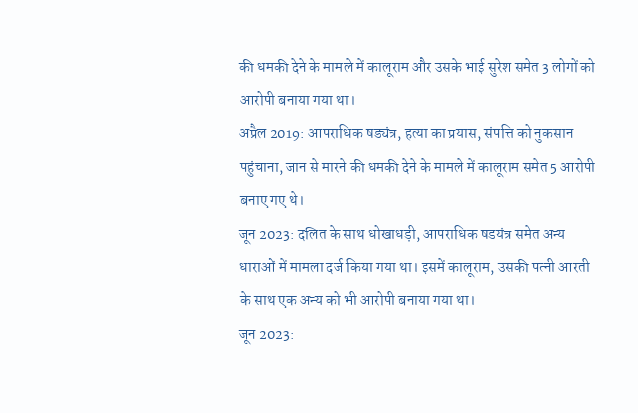की धमकी देने के मामले में कालूराम और उसके भाई सुरेश समेत 3 लोगों को आरोपी बनाया गया था।
अप्रैल 2019: आपराधिक षड्यंत्र, हत्या का प्रयास, संपत्ति को नुकसान पहुंचाना, जान से मारने की धमकी देने के मामले में कालूराम समेत 5 आरोपी बनाए गए थे।
जून 2023: दलित के साथ धोखाधड़ी, आपराधिक षडयंत्र समेत अन्य धाराओं में मामला दर्ज किया गया था। इसमें कालूराम, उसकी पत्नी आरती के साथ एक अन्य को भी आरोपी बनाया गया था।
जून 2023: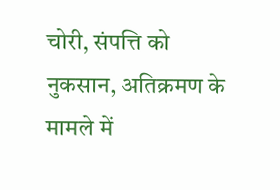चोरी, संपत्ति को नुकसान, अतिक्रमण के मामले में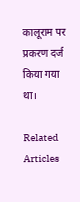कालूराम पर प्रकरण दर्ज किया गया था।

Related Articles